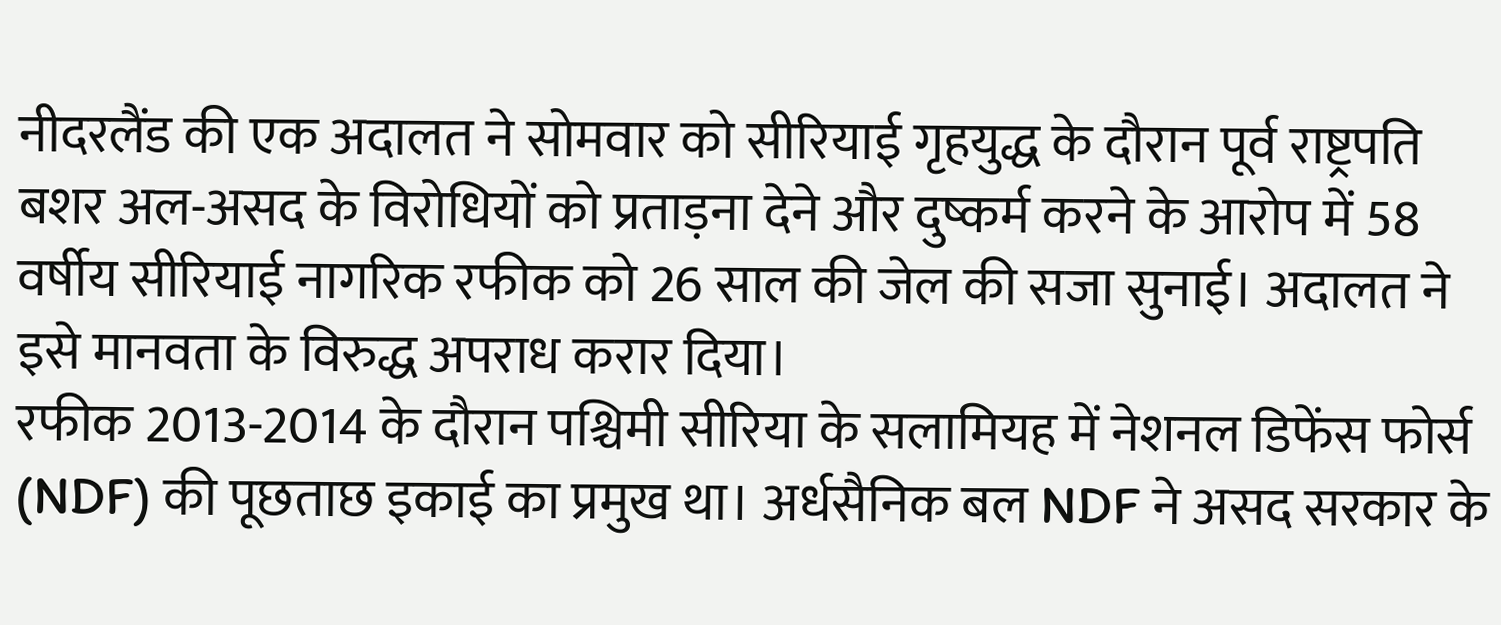नीदरलैंड की एक अदालत ने सोमवार को सीरियाई गृहयुद्ध के दौरान पूर्व राष्ट्रपति बशर अल-असद के विरोधियों को प्रताड़ना देने और दुष्कर्म करने के आरोप में 58 वर्षीय सीरियाई नागरिक रफीक को 26 साल की जेल की सजा सुनाई। अदालत ने इसे मानवता के विरुद्ध अपराध करार दिया।
रफीक 2013-2014 के दौरान पश्चिमी सीरिया के सलामियह में नेशनल डिफेंस फोर्स (NDF) की पूछताछ इकाई का प्रमुख था। अर्धसैनिक बल NDF ने असद सरकार के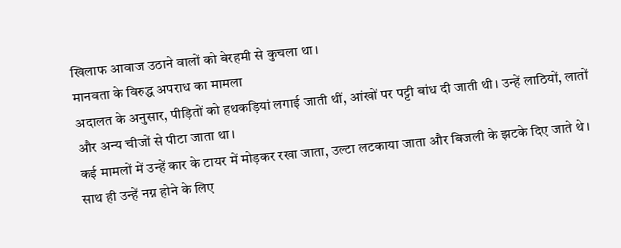खिलाफ आवाज उठाने वालों को बेरहमी से कुचला था।
मानवता के विरुद्ध अपराध का मामला
अदालत के अनुसार, पीड़ितों को हथकड़ियां लगाई जाती थीं, आंखों पर पट्टी बांध दी जाती थी। उन्हें लाठियों, लातों और अन्य चीजों से पीटा जाता था।
कई मामलों में उन्हें कार के टायर में मोड़कर रखा जाता, उल्टा लटकाया जाता और बिजली के झटके दिए जाते थे। साथ ही उन्हें नग्न होने के लिए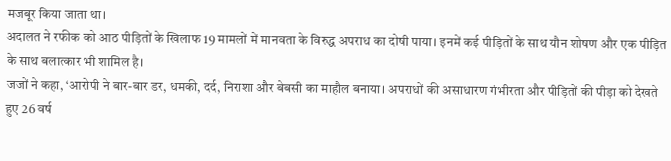मजबूर किया जाता था।
अदालत ने रफीक को आठ पीड़ितों के खिलाफ 19 मामलों में मानवता के विरुद्ध अपराध का दोषी पाया। इनमें कई पीड़ितों के साथ यौन शोषण और एक पीड़ित के साथ बलात्कार भी शामिल है।
जजों ने कहा, ‘आरोपी ने बार-बार डर, धमकी, दर्द, निराशा और बेबसी का माहौल बनाया। अपराधों की असाधारण गंभीरता और पीड़ितों की पीड़ा को देखते हुए 26 वर्ष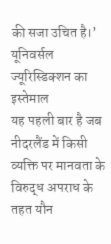की सजा उचित है।’
यूनिवर्सल ज्यूरिस्डिक्शन का इस्तेमाल
यह पहली बार है जब नीदरलैंड में किसी व्यक्ति पर मानवता के विरुद्ध अपराध के तहत यौन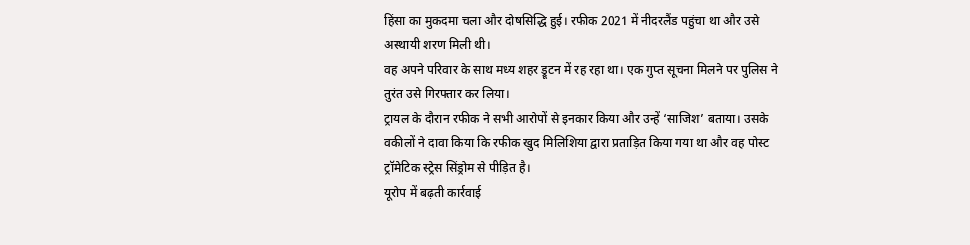हिंसा का मुकदमा चला और दोषसिद्धि हुई। रफीक 2021 में नीदरलैंड पहुंचा था और उसे अस्थायी शरण मिली थी।
वह अपने परिवार के साथ मध्य शहर ड्रूटन में रह रहा था। एक गुप्त सूचना मिलने पर पुलिस ने तुरंत उसे गिरफ्तार कर लिया।
ट्रायल के दौरान रफीक ने सभी आरोपों से इनकार किया और उन्हें ‘साजिश’ बताया। उसके वकीलों ने दावा किया कि रफीक खुद मिलिशिया द्वारा प्रताड़ित किया गया था और वह पोस्ट ट्रॉमेटिक स्ट्रेस सिंड्रोम से पीड़ित है।
यूरोप में बढ़ती कार्रवाई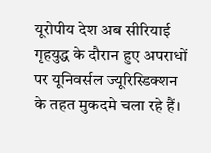यूरोपीय देश अब सीरियाई गृहयुद्ध के दौरान हुए अपराधों पर यूनिवर्सल ज्यूरिस्डिक्शन के तहत मुकदमे चला रहे हैं।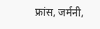फ्रांस, जर्मनी,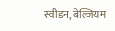स्वीडन, बेल्जियम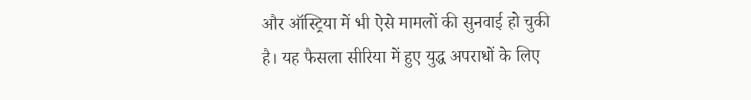और ऑस्ट्रिया में भी ऐसे मामलों की सुनवाई हो चुकी है। यह फैसला सीरिया में हुए युद्ध अपराधों के लिए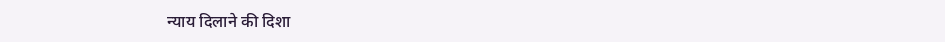न्याय दिलाने की दिशा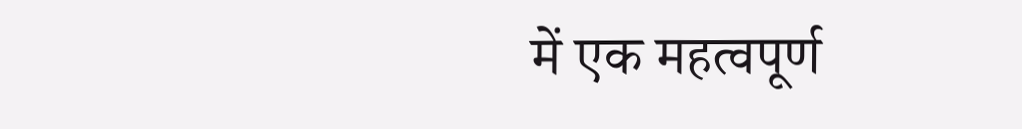में एक महत्वपूर्ण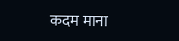कदम माना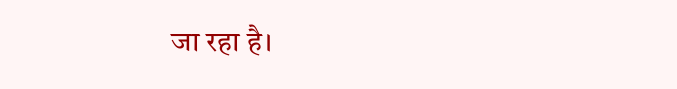जा रहा है।